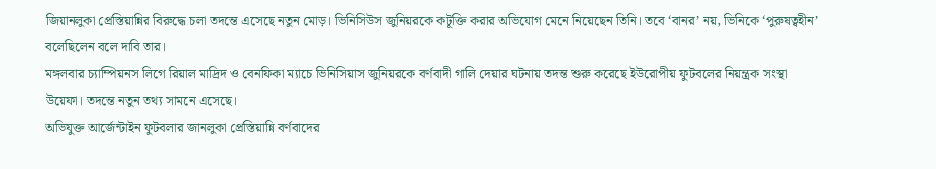জিয়ানলুকা প্রেস্তিয়ান্নির বিরুদ্ধে চলা তদন্তে এসেছে নতুন মোড়। ভিনিসিউস জুনিয়রকে কটূক্তি করার অভিযোগ মেনে নিয়েছেন তিনি। তবে ‘বানর’ নয়, ভিনিকে ‘পুরুষত্বহীন’ বলেছিলেন বলে দাবি তার।
মঙ্গলবার চ্যাম্পিয়নস লিগে রিয়াল মাদ্রিদ ও বেনফিকা ম্যাচে ভিনিসিয়াস জুনিয়রকে বর্ণবাদী গালি দেয়ার ঘটনায় তদন্ত শুরু করেছে ইউরোপীয় ফুটবলের নিয়ন্ত্রক সংস্থা উয়েফা। তদন্তে নতুন তথ্য সামনে এসেছে।
অভিযুক্ত আর্জেন্টাইন ফুটবলার জানলুকা প্রেস্তিয়ান্নি বর্ণবাদের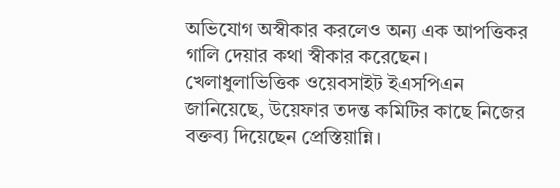অভিযোগ অস্বীকার করলেও অন্য এক আপত্তিকর গালি দেয়ার কথা স্বীকার করেছেন।
খেলাধুলাভিত্তিক ওয়েবসাইট ইএসপিএন জানিয়েছে, উয়েফার তদন্ত কমিটির কাছে নিজের বক্তব্য দিয়েছেন প্রেস্তিয়ান্নি।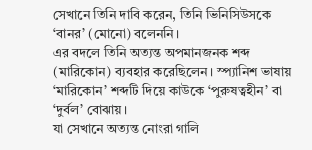সেখানে তিনি দাবি করেন, তিনি ভিনিসিউসকে ‘বানর’ (মোনো) বলেননি।
এর বদলে তিনি অত্যন্ত অপমানজনক শব্দ (মারিকোন) ব্যবহার করেছিলেন। স্প্যানিশ ভাষায় ‘মারিকোন’ শব্দটি দিয়ে কাউকে ‘পুরুষত্বহীন’ বা ‘দুর্বল’ বোঝায়।
যা সেখানে অত্যন্ত নোংরা গালি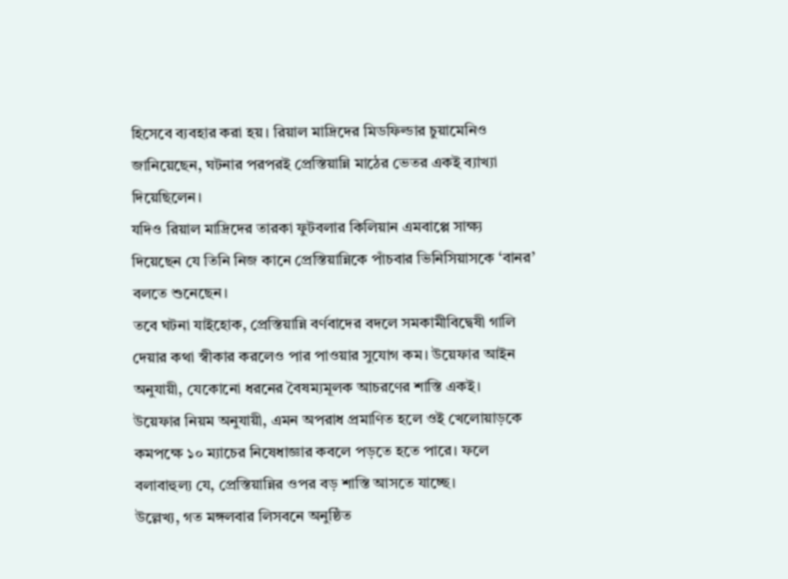হিসেবে ব্যবহার করা হয়। রিয়াল মাদ্রিদের মিডফিল্ডার চুয়ামেনিও জানিয়েছেন, ঘটনার পরপরই প্রেস্তিয়ান্নি মাঠের ভেতর একই ব্যাখ্যা দিয়েছিলেন।
যদিও রিয়াল মাদ্রিদের তারকা ফুটবলার কিলিয়ান এমবাপ্পে সাক্ষ্য দিয়েছেন যে তিনি নিজ কানে প্রেস্তিয়ান্নিকে পাঁচবার ভিনিসিয়াসকে ‘বানর’ বলতে শুনেছেন।
তবে ঘটনা যাইহোক, প্রেস্তিয়ান্নি বর্ণবাদের বদলে সমকামীবিদ্বেষী গালি দেয়ার কথা স্বীকার করলেও পার পাওয়ার সুযোগ কম। উয়েফার আইন অনুযায়ী, যেকোনো ধরনের বৈষম্যমূলক আচরণের শাস্তি একই।
উয়েফার নিয়ম অনুযায়ী, এমন অপরাধ প্রমাণিত হলে ওই খেলোয়াড়কে কমপক্ষে ১০ ম্যাচের নিষেধাজ্ঞার কবলে পড়তে হতে পারে। ফলে বলাবাহুল্য যে, প্রেস্তিয়ান্নির ওপর বড় শাস্তি আসতে যাচ্ছে।
উল্লেখ্য, গত মঙ্গলবার লিসবনে অনুষ্ঠিত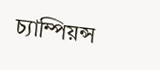চ্যাম্পিয়ন্স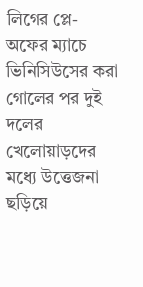লিগের প্লে-অফের ম্যাচে ভিনিসিউসের করা গোলের পর দুই দলের খেলোয়াড়দের মধ্যে উত্তেজনা ছড়িয়ে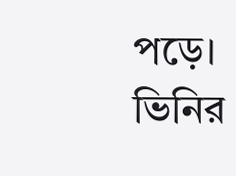পড়ে।
ভিনির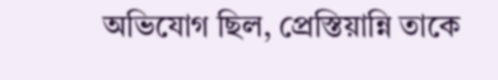অভিযোগ ছিল, প্রেস্তিয়ান্নি তাকে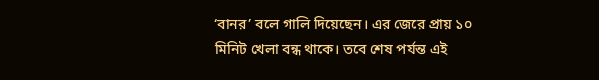‘বানর’ বলে গালি দিয়েছেন। এর জেরে প্রায় ১০ মিনিট খেলা বন্ধ থাকে। তবে শেষ পর্যন্ত এই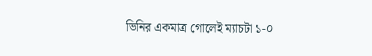ভিনির একমাত্র গোলেই ম্যাচটা ১-০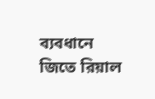ব্যবধানে জিতে রিয়াল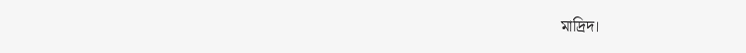মাদ্রিদ।